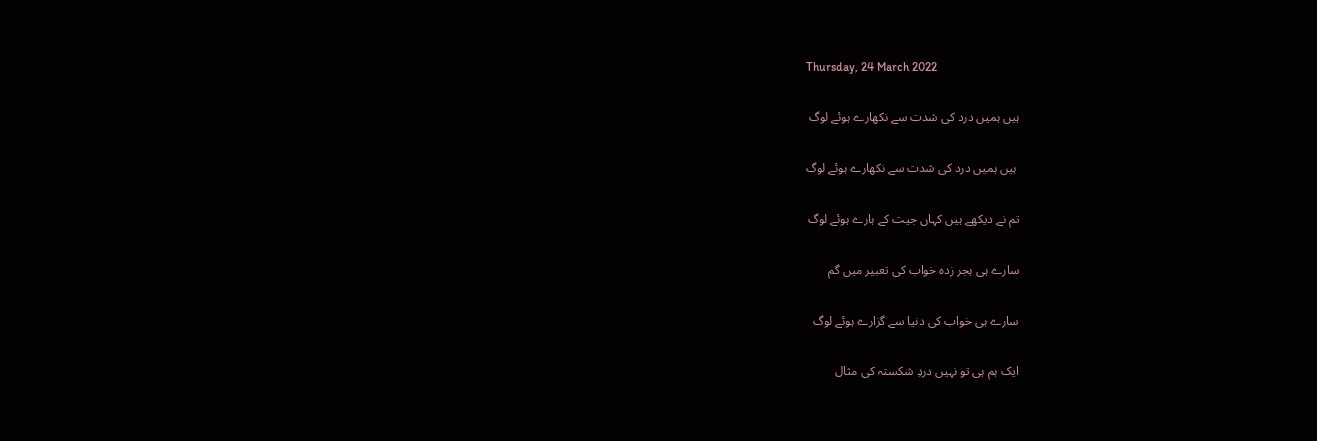Thursday, 24 March 2022

ہیں ہمیں درد کی شدت سے نکھارے ہوئے لوگ

 ہیں ہمیں درد کی شدت سے نکھارے ہوئے لوگ

تم نے دیکھے ہیں کہاں جیت کے ہارے ہوئے لوگ

سارے ہی ہجر زدہ خواب کی تعبیر میں گم

سارے ہی خواب کی دنیا سے گزارے ہوئے لوگ

ایک ہم ہی تو نہیں دردِ شکستہ کی مثال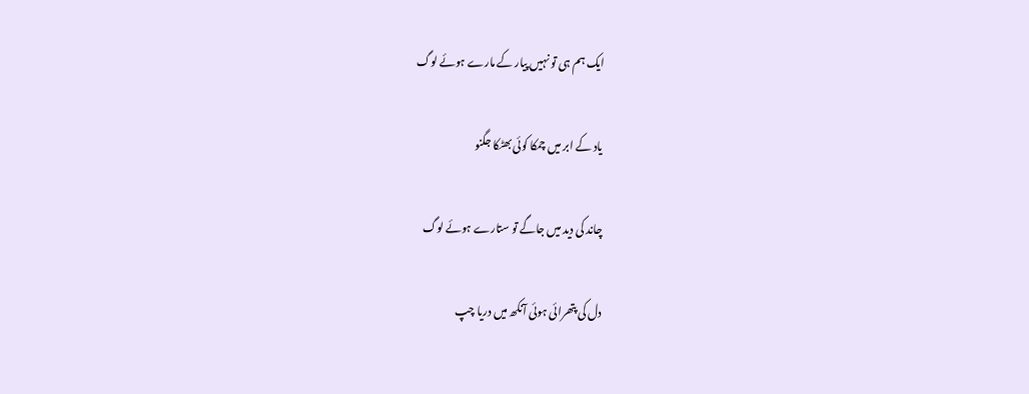ایک ہم ہی تو نہیں پیار کے مارے ہوئے لوگ

یاد کے ابر میں چمکا کوئی بھٹکا جگنو

چاند کی دید میں جاگے تو ستارے ہوئے لوگ

دل کی پتھرائی ہوئی آنکھ میں دریا چپ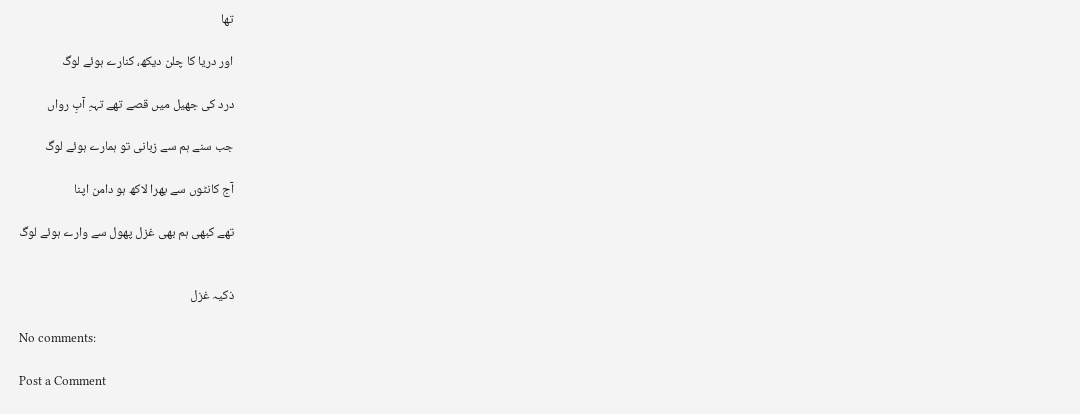تھا

اور دریا کا چلن دیکھ، کنارے ہوئے لوگ

درد کی جھیل میں قصے تھے تہہِ آبِ رواں

جب سنے ہم سے زبانی تو ہمارے ہوئے لوگ

آج کانٹوں سے بھرا لاکھ ہو دامن اپنا

تھے کبھی ہم بھی غزل پھول سے وارے ہوئے لوگ


ذکیہ غزل

No comments:

Post a Comment